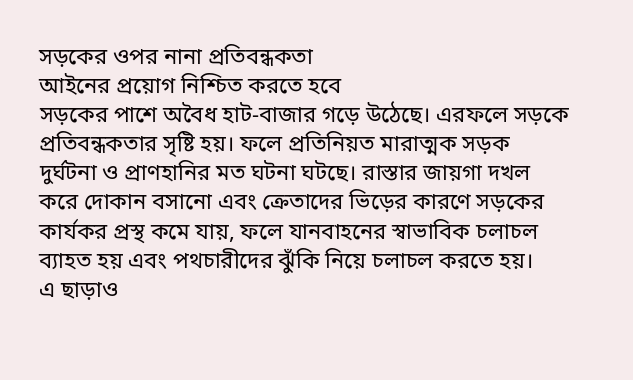সড়কের ওপর নানা প্রতিবন্ধকতা
আইনের প্রয়োগ নিশ্চিত করতে হবে
সড়কের পাশে অবৈধ হাট-বাজার গড়ে উঠেছে। এরফলে সড়কে প্রতিবন্ধকতার সৃষ্টি হয়। ফলে প্রতিনিয়ত মারাত্মক সড়ক দুর্ঘটনা ও প্রাণহানির মত ঘটনা ঘটছে। রাস্তার জায়গা দখল করে দোকান বসানো এবং ক্রেতাদের ভিড়ের কারণে সড়কের কার্যকর প্রস্থ কমে যায়, ফলে যানবাহনের স্বাভাবিক চলাচল ব্যাহত হয় এবং পথচারীদের ঝুঁকি নিয়ে চলাচল করতে হয়।
এ ছাড়াও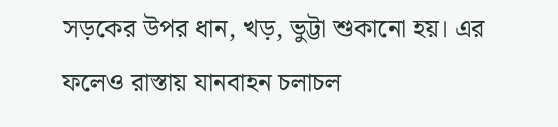সড়কের উপর ধান, খড়, ভুট্টা শুকানো হয়। এর ফলেও রাস্তায় যানবাহন চলাচল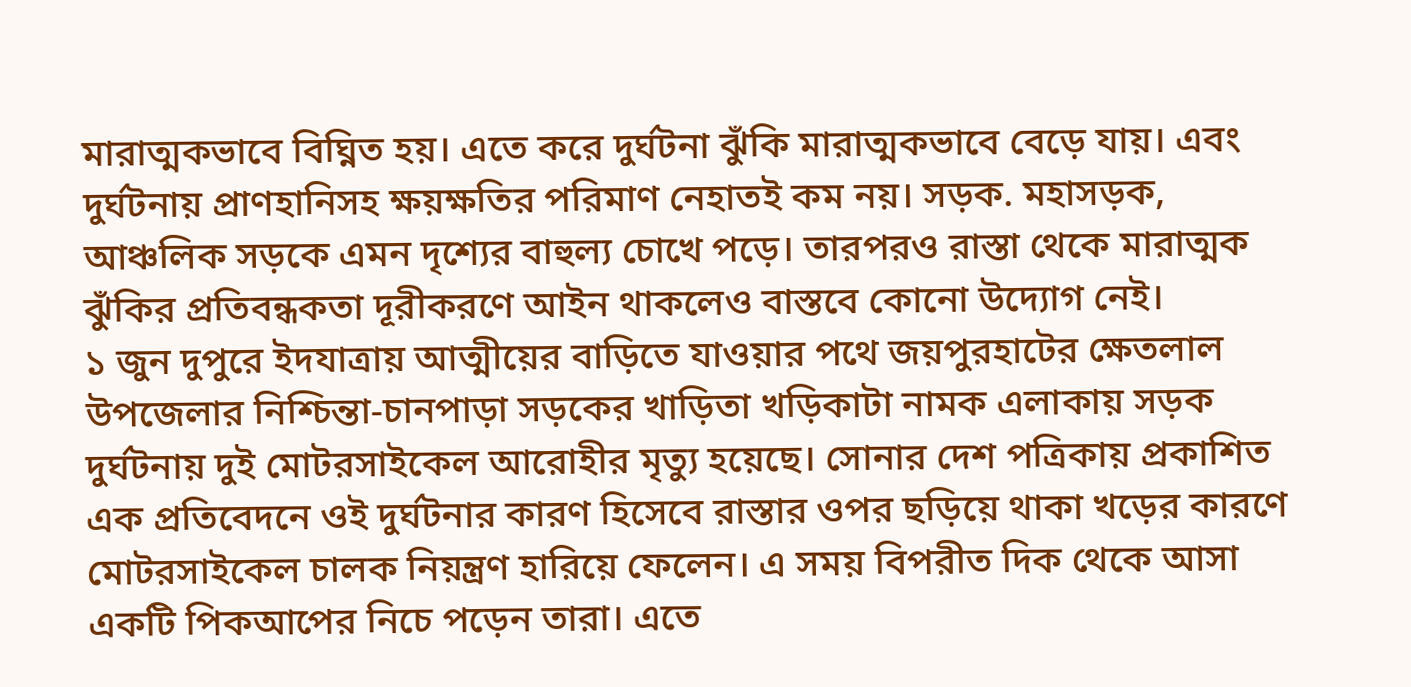মারাত্মকভাবে বিঘ্নিত হয়। এতে করে দুর্ঘটনা ঝুঁকি মারাত্মকভাবে বেড়ে যায়। এবং দুর্ঘটনায় প্রাণহানিসহ ক্ষয়ক্ষতির পরিমাণ নেহাতই কম নয়। সড়ক. মহাসড়ক, আঞ্চলিক সড়কে এমন দৃশ্যের বাহুল্য চোখে পড়ে। তারপরও রাস্তা থেকে মারাত্মক ঝুঁকির প্রতিবন্ধকতা দূরীকরণে আইন থাকলেও বাস্তবে কোনো উদ্যোগ নেই।
১ জুন দুপুরে ইদযাত্রায় আত্মীয়ের বাড়িতে যাওয়ার পথে জয়পুরহাটের ক্ষেতলাল উপজেলার নিশ্চিন্তা-চানপাড়া সড়কের খাড়িতা খড়িকাটা নামক এলাকায় সড়ক দুর্ঘটনায় দুই মোটরসাইকেল আরোহীর মৃত্যু হয়েছে। সোনার দেশ পত্রিকায় প্রকাশিত এক প্রতিবেদনে ওই দুর্ঘটনার কারণ হিসেবে রাস্তার ওপর ছড়িয়ে থাকা খড়ের কারণে মোটরসাইকেল চালক নিয়ন্ত্রণ হারিয়ে ফেলেন। এ সময় বিপরীত দিক থেকে আসা একটি পিকআপের নিচে পড়েন তারা। এতে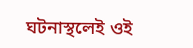ঘটনাস্থলেই ওই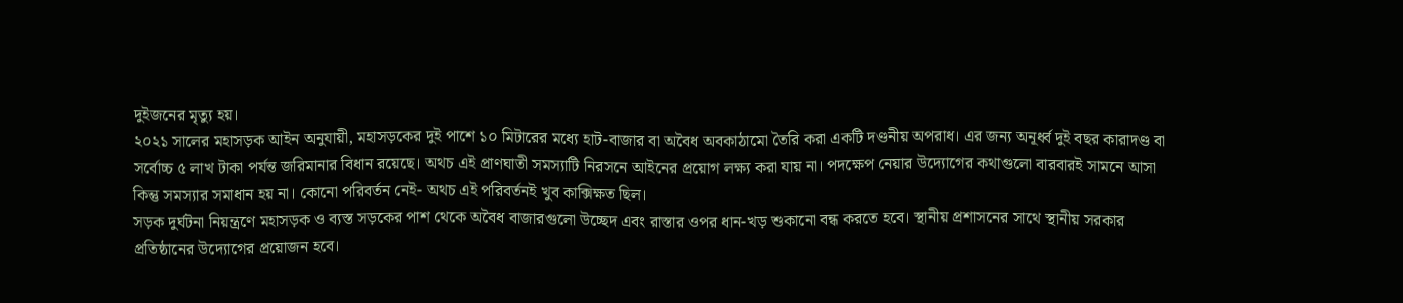দুইজনের মৃত্যু হয়।
২০২১ সালের মহাসড়ক আইন অনুযায়ী, মহাসড়কের দুই পাশে ১০ মিটারের মধ্যে হাট-বাজার বা অবৈধ অবকাঠামো তৈরি করা একটি দণ্ডনীয় অপরাধ। এর জন্য অনূর্ধ্ব দুই বছর কারাদণ্ড বা সর্বোচ্চ ৫ লাখ টাকা পর্যন্ত জরিমানার বিধান রয়েছে। অথচ এই প্রাণঘাতী সমস্যাটি নিরসনে আইনের প্রয়োগ লক্ষ্য করা যায় না। পদক্ষেপ নেয়ার উদ্যোগের কথাগুলো বারবারই সামনে আসা কিন্তু সমস্যার সমাধান হয় না। কোনো পরিবর্তন নেই- অথচ এই পরিবর্তনই খুব কাক্সিক্ষত ছিল।
সড়ক দুর্ঘটনা নিয়ন্ত্রণে মহাসড়ক ও ব্যস্ত সড়কের পাশ থেকে অবৈধ বাজারগুলো উচ্ছেদ এবং রাস্তার ওপর ধান-খড় শুকানো বন্ধ করতে হবে। স্থানীয় প্রশাসনের সাথে স্থানীয় সরকার প্রতিষ্ঠানের উদ্যোগের প্রয়োজন হবে।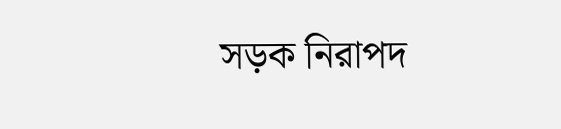সড়ক নিরাপদ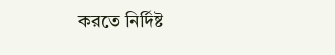করতে নির্দিষ্ট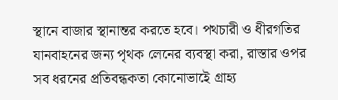স্থানে বাজার স্থানান্তর করতে হবে। পথচারী ও ধীরগতির যানবাহনের জন্য পৃথক লেনের ব্যবস্থা করা, রাস্তার ওপর সব ধরনের প্রতিবন্ধকতা কোনোভাইে গ্রাহ্য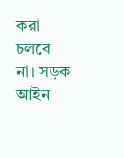করা চলবে না। সড়ক আইন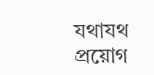যথাযথ প্রয়োগ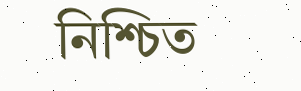নিশ্চিত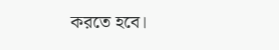করতে হবে।